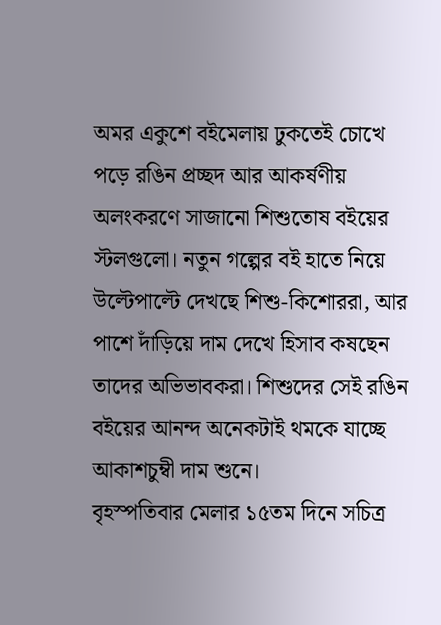অমর একুশে বইমেলায় ঢুকতেই চোখে পড়ে রঙিন প্রচ্ছদ আর আকর্ষণীয় অলংকরণে সাজানো শিশুতোষ বইয়ের স্টলগুলো। নতুন গল্পের বই হাতে নিয়ে উল্টেপাল্টে দেখছে শিশু-কিশোররা, আর পাশে দাঁড়িয়ে দাম দেখে হিসাব কষছেন তাদের অভিভাবকরা। শিশুদের সেই রঙিন বইয়ের আনন্দ অনেকটাই থমকে যাচ্ছে আকাশচুম্বী দাম শুনে।
বৃহস্পতিবার মেলার ১৫তম দিনে সচিত্র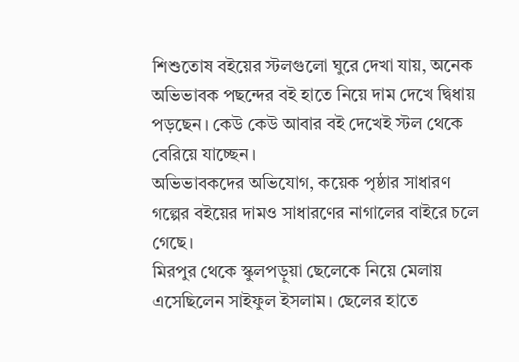শিশুতোষ বইয়ের স্টলগুলো ঘুরে দেখা যায়, অনেক অভিভাবক পছন্দের বই হাতে নিয়ে দাম দেখে দ্বিধায় পড়ছেন। কেউ কেউ আবার বই দেখেই স্টল থেকে বেরিয়ে যাচ্ছেন।
অভিভাবকদের অভিযোগ, কয়েক পৃষ্ঠার সাধারণ গল্পের বইয়ের দামও সাধারণের নাগালের বাইরে চলে গেছে।
মিরপুর থেকে স্কুলপড়ুয়া ছেলেকে নিয়ে মেলায় এসেছিলেন সাইফুল ইসলাম। ছেলের হাতে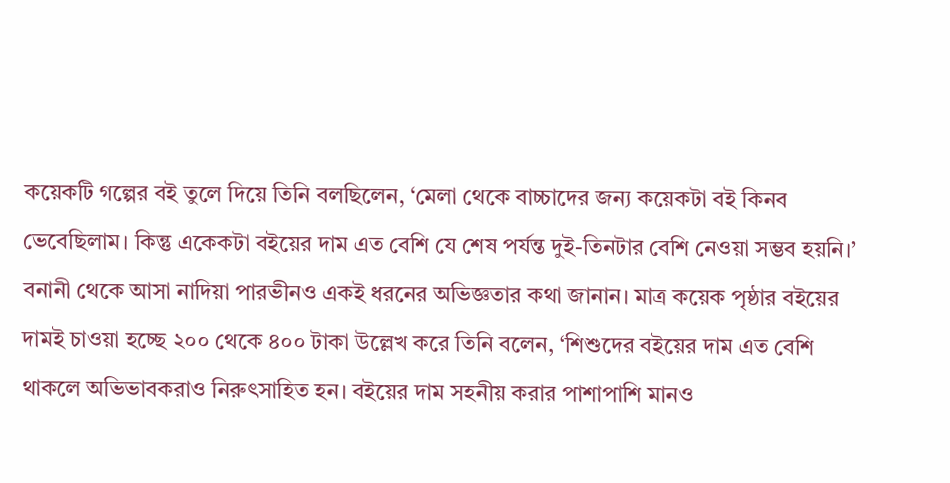কয়েকটি গল্পের বই তুলে দিয়ে তিনি বলছিলেন, ‘মেলা থেকে বাচ্চাদের জন্য কয়েকটা বই কিনব ভেবেছিলাম। কিন্তু একেকটা বইয়ের দাম এত বেশি যে শেষ পর্যন্ত দুই-তিনটার বেশি নেওয়া সম্ভব হয়নি।’
বনানী থেকে আসা নাদিয়া পারভীনও একই ধরনের অভিজ্ঞতার কথা জানান। মাত্র কয়েক পৃষ্ঠার বইয়ের দামই চাওয়া হচ্ছে ২০০ থেকে ৪০০ টাকা উল্লেখ করে তিনি বলেন, ‘শিশুদের বইয়ের দাম এত বেশি থাকলে অভিভাবকরাও নিরুৎসাহিত হন। বইয়ের দাম সহনীয় করার পাশাপাশি মানও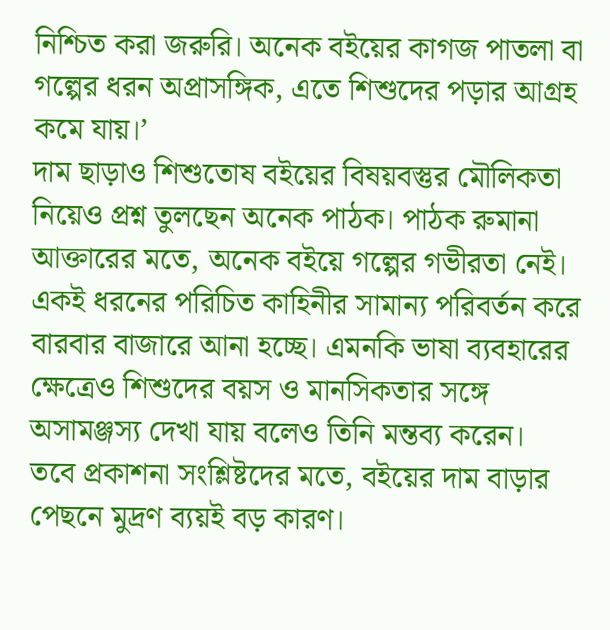নিশ্চিত করা জরুরি। অনেক বইয়ের কাগজ পাতলা বা গল্পের ধরন অপ্রাসঙ্গিক, এতে শিশুদের পড়ার আগ্রহ কমে যায়।’
দাম ছাড়াও শিশুতোষ বইয়ের বিষয়বস্তুর মৌলিকতা নিয়েও প্রশ্ন তুলছেন অনেক পাঠক। পাঠক রুমানা আক্তারের মতে, অনেক বইয়ে গল্পের গভীরতা নেই। একই ধরনের পরিচিত কাহিনীর সামান্য পরিবর্তন করে বারবার বাজারে আনা হচ্ছে। এমনকি ভাষা ব্যবহারের ক্ষেত্রেও শিশুদের বয়স ও মানসিকতার সঙ্গে অসামঞ্জস্য দেখা যায় বলেও তিনি মন্তব্য করেন।
তবে প্রকাশনা সংশ্লিষ্টদের মতে, বইয়ের দাম বাড়ার পেছনে মুদ্রণ ব্যয়ই বড় কারণ।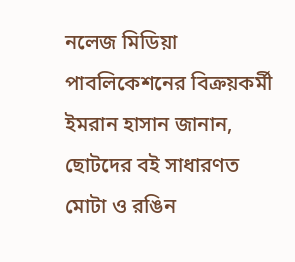নলেজ মিডিয়া পাবলিকেশনের বিক্রয়কর্মী ইমরান হাসান জানান, ছোটদের বই সাধারণত মোটা ও রঙিন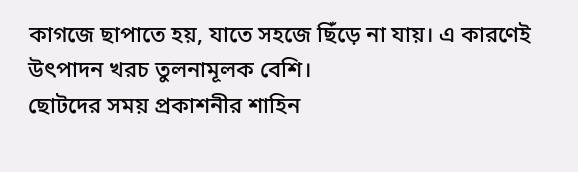কাগজে ছাপাতে হয়, যাতে সহজে ছিঁড়ে না যায়। এ কারণেই উৎপাদন খরচ তুলনামূলক বেশি।
ছোটদের সময় প্রকাশনীর শাহিন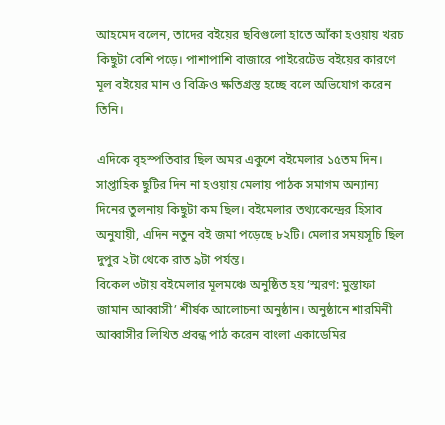আহমেদ বলেন, তাদের বইয়ের ছবিগুলো হাতে আঁকা হওয়ায় খরচ কিছুটা বেশি পড়ে। পাশাপাশি বাজারে পাইরেটেড বইয়ের কারণে মূল বইয়ের মান ও বিক্রিও ক্ষতিগ্রস্ত হচ্ছে বলে অভিযোগ করেন তিনি।

এদিকে বৃহস্পতিবার ছিল অমর একুশে বইমেলার ১৫তম দিন। সাপ্তাহিক ছুটির দিন না হওয়ায় মেলায় পাঠক সমাগম অন্যান্য দিনের তুলনায় কিছুটা কম ছিল। বইমেলার তথ্যকেন্দ্রের হিসাব অনুযায়ী, এদিন নতুন বই জমা পড়েছে ৮২টি। মেলার সময়সূচি ছিল দুপুর ২টা থেকে রাত ৯টা পর্যন্ত।
বিকেল ৩টায় বইমেলার মূলমঞ্চে অনুষ্ঠিত হয় ‘স্মরণ: মুস্তাফা জামান আব্বাসী’ শীর্ষক আলোচনা অনুষ্ঠান। অনুষ্ঠানে শারমিনী আব্বাসীর লিখিত প্রবন্ধ পাঠ করেন বাংলা একাডেমির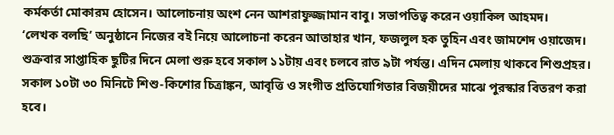কর্মকর্তা মোকারম হোসেন। আলোচনায় অংশ নেন আশরাফুজ্জামান বাবু। সভাপতিত্ব করেন ওয়াকিল আহমদ।
‘লেখক বলছি’ অনুষ্ঠানে নিজের বই নিয়ে আলোচনা করেন আতাহার খান, ফজলুল হক তুহিন এবং জামশেদ ওয়াজেদ।
শুক্রবার সাপ্তাহিক ছুটির দিনে মেলা শুরু হবে সকাল ১১টায় এবং চলবে রাত ৯টা পর্যন্ত। এদিন মেলায় থাকবে শিশুপ্রহর। সকাল ১০টা ৩০ মিনিটে শিশু-কিশোর চিত্রাঙ্কন, আবৃত্তি ও সংগীত প্রতিযোগিতার বিজয়ীদের মাঝে পুরস্কার বিতরণ করা হবে।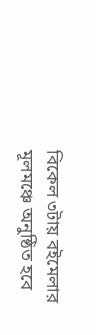বিকেল ৩টায় বইমেলার মূলমঞ্চে অনুষ্ঠিত হবে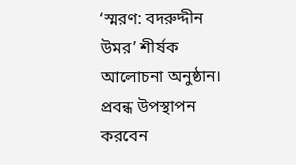‘স্মরণ: বদরুদ্দীন উমর’ শীর্ষক আলোচনা অনুষ্ঠান। প্রবন্ধ উপস্থাপন করবেন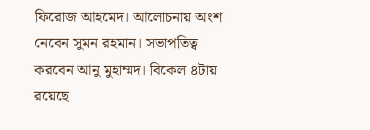ফিরোজ আহমেদ। আলোচনায় অংশ নেবেন সুমন রহমান। সভাপতিত্ব করবেন আনু মুহাম্মদ। বিকেল ৪টায় রয়েছে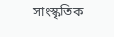সাংস্কৃতিক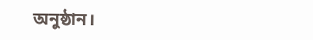অনুষ্ঠান।